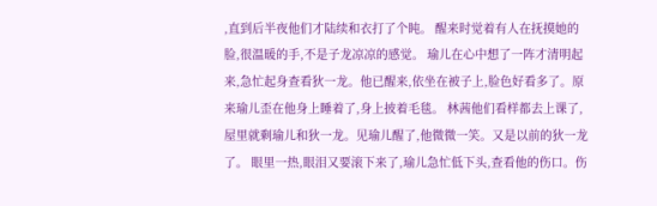,直到后半夜他们才陆续和衣打了个盹。 醒来时觉着有人在抚摸她的脸,很温暖的手,不是子龙凉凉的感觉。 瑜儿在心中想了一阵才清明起来,急忙起身查看狄一龙。他已醒来,依坐在被子上,脸色好看多了。原来瑜儿歪在他身上睡着了,身上披着毛毯。 林茜他们看样都去上课了,屋里就剩瑜儿和狄一龙。见瑜儿醒了,他微微一笑。又是以前的狄一龙了。 眼里一热,眼泪又要滚下来了,瑜儿急忙低下头,查看他的伤口。伤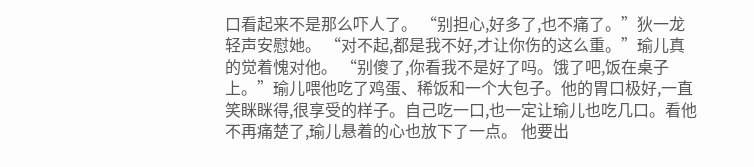口看起来不是那么吓人了。 “别担心,好多了,也不痛了。”狄一龙轻声安慰她。 “对不起,都是我不好,才让你伤的这么重。”瑜儿真的觉着愧对他。 “别傻了,你看我不是好了吗。饿了吧,饭在桌子上。”瑜儿喂他吃了鸡蛋、稀饭和一个大包子。他的胃口极好,一直笑眯眯得,很享受的样子。自己吃一口,也一定让瑜儿也吃几口。看他不再痛楚了,瑜儿悬着的心也放下了一点。 他要出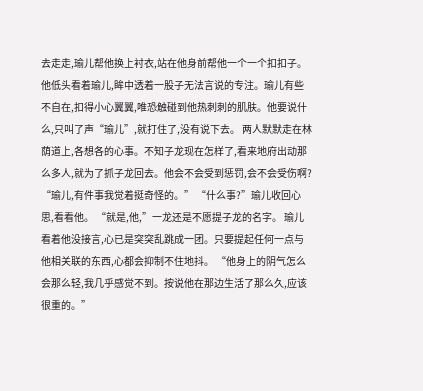去走走,瑜儿帮他换上衬衣,站在他身前帮他一个一个扣扣子。 他低头看着瑜儿,眸中透着一股子无法言说的专注。瑜儿有些不自在,扣得小心翼翼,唯恐触碰到他热刺刺的肌肤。他要说什么,只叫了声“瑜儿”,就打住了,没有说下去。 两人默默走在林荫道上,各想各的心事。不知子龙现在怎样了,看来地府出动那么多人,就为了抓子龙回去。他会不会受到惩罚,会不会受伤啊? “瑜儿,有件事我觉着挺奇怪的。” “什么事?”瑜儿收回心思,看看他。 “就是,他,”一龙还是不愿提子龙的名字。 瑜儿看着他没接言,心已是突突乱跳成一团。只要提起任何一点与他相关联的东西,心都会抑制不住地抖。 “他身上的阴气怎么会那么轻,我几乎感觉不到。按说他在那边生活了那么久,应该很重的。”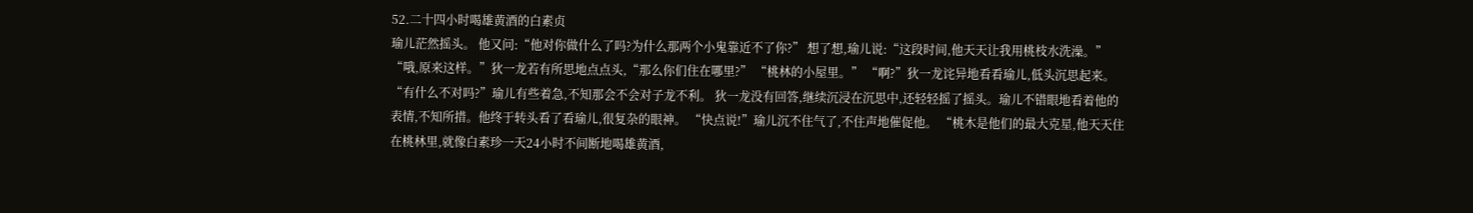52.二十四小时喝雄黄酒的白素贞
瑜儿茫然摇头。 他又问:“他对你做什么了吗?为什么那两个小鬼靠近不了你?” 想了想,瑜儿说:“这段时间,他天天让我用桃枝水洗澡。” “哦,原来这样。”狄一龙若有所思地点点头,“那么你们住在哪里?” “桃林的小屋里。” “啊?”狄一龙诧异地看看瑜儿,低头沉思起来。 “有什么不对吗?”瑜儿有些着急,不知那会不会对子龙不利。 狄一龙没有回答,继续沉浸在沉思中,还轻轻摇了摇头。瑜儿不错眼地看着他的表情,不知所措。他终于转头看了看瑜儿,很复杂的眼神。 “快点说!”瑜儿沉不住气了,不住声地催促他。 “桃木是他们的最大克星,他天天住在桃林里,就像白素珍一天24小时不间断地喝雄黄酒,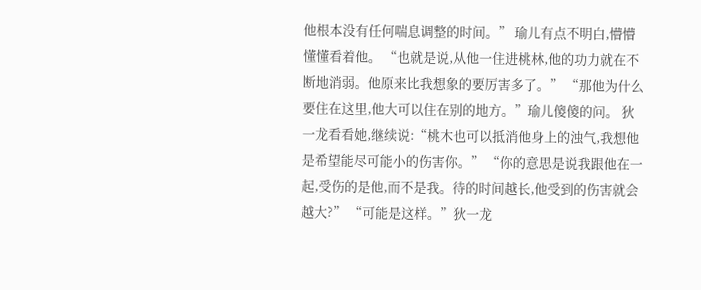他根本没有任何喘息调整的时间。” 瑜儿有点不明白,懵懵懂懂看着他。 “也就是说,从他一住进桃林,他的功力就在不断地消弱。他原来比我想象的要厉害多了。” “那他为什么要住在这里,他大可以住在别的地方。”瑜儿傻傻的问。 狄一龙看看她,继续说:“桃木也可以抵消他身上的浊气,我想他是希望能尽可能小的伤害你。” “你的意思是说我跟他在一起,受伤的是他,而不是我。待的时间越长,他受到的伤害就会越大?” “可能是这样。”狄一龙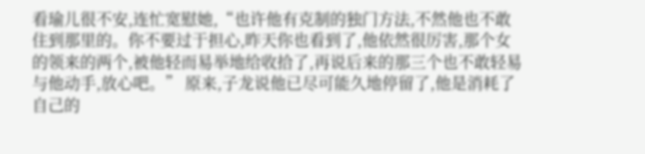看瑜儿很不安,连忙宽慰她,“也许他有克制的独门方法,不然他也不敢住到那里的。你不要过于担心,昨天你也看到了,他依然很厉害,那个女的领来的两个,被他轻而易举地给收拾了,再说后来的那三个也不敢轻易与他动手,放心吧。” 原来,子龙说他已尽可能久地停留了,他是消耗了自己的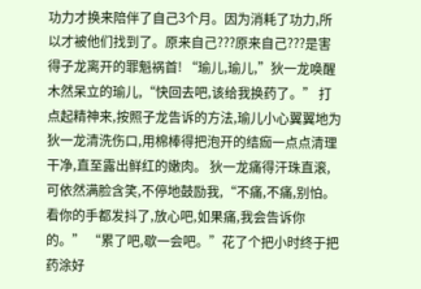功力才换来陪伴了自己3个月。因为消耗了功力,所以才被他们找到了。原来自己???原来自己???是害得子龙离开的罪魁祸首! “瑜儿,瑜儿,”狄一龙唤醒木然呆立的瑜儿,“快回去吧,该给我换药了。” 打点起精神来,按照子龙告诉的方法,瑜儿小心翼翼地为狄一龙清洗伤口,用棉棒得把泡开的结痂一点点清理干净,直至露出鲜红的嫩肉。 狄一龙痛得汗珠直滚,可依然满脸含笑,不停地鼓励我,“不痛,不痛,别怕。看你的手都发抖了,放心吧,如果痛,我会告诉你的。” “累了吧,歇一会吧。”花了个把小时终于把药涂好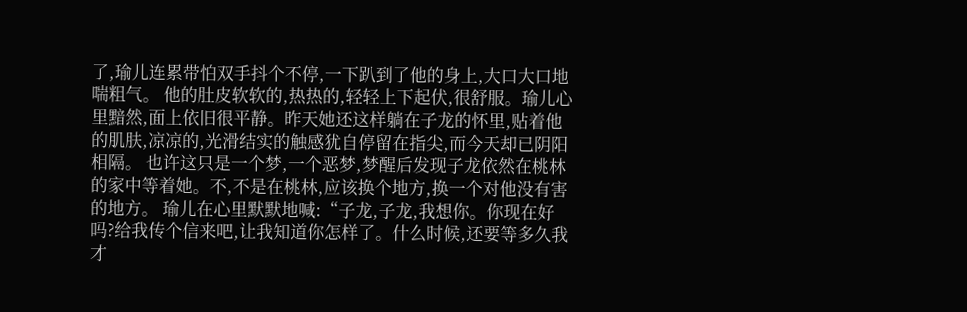了,瑜儿连累带怕双手抖个不停,一下趴到了他的身上,大口大口地喘粗气。 他的肚皮软软的,热热的,轻轻上下起伏,很舒服。瑜儿心里黯然,面上依旧很平静。昨天她还这样躺在子龙的怀里,贴着他的肌肤,凉凉的,光滑结实的触感犹自停留在指尖,而今天却已阴阳相隔。 也许这只是一个梦,一个恶梦,梦醒后发现子龙依然在桃林的家中等着她。不,不是在桃林,应该换个地方,换一个对他没有害的地方。 瑜儿在心里默默地喊:“子龙,子龙,我想你。你现在好吗?给我传个信来吧,让我知道你怎样了。什么时候,还要等多久我才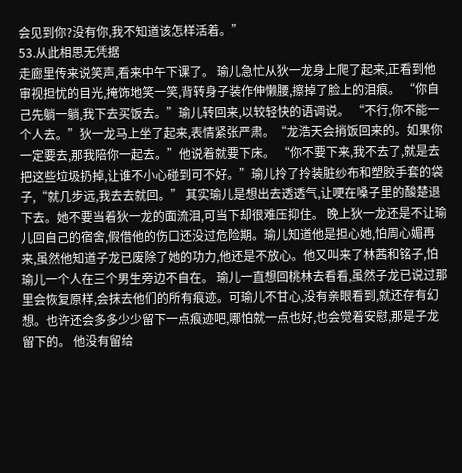会见到你?没有你,我不知道该怎样活着。”
53.从此相思无凭据
走廊里传来说笑声,看来中午下课了。 瑜儿急忙从狄一龙身上爬了起来,正看到他审视担忧的目光,掩饰地笑一笑,背转身子装作伸懒腰,擦掉了脸上的泪痕。 “你自己先躺一躺,我下去买饭去。”瑜儿转回来,以较轻快的语调说。 “不行,你不能一个人去。”狄一龙马上坐了起来,表情紧张严肃。“龙浩天会捎饭回来的。如果你一定要去,那我陪你一起去。”他说着就要下床。 “你不要下来,我不去了,就是去把这些垃圾扔掉,让谁不小心碰到可不好。”瑜儿拎了拎装脏纱布和塑胶手套的袋子,“就几步远,我去去就回。” 其实瑜儿是想出去透透气,让哽在嗓子里的酸楚退下去。她不要当着狄一龙的面流泪,可当下却很难压抑住。 晚上狄一龙还是不让瑜儿回自己的宿舍,假借他的伤口还没过危险期。瑜儿知道他是担心她,怕周心媚再来,虽然他知道子龙已废除了她的功力,他还是不放心。他又叫来了林茜和铭子,怕瑜儿一个人在三个男生旁边不自在。 瑜儿一直想回桃林去看看,虽然子龙已说过那里会恢复原样,会抹去他们的所有痕迹。可瑜儿不甘心,没有亲眼看到,就还存有幻想。也许还会多多少少留下一点痕迹吧,哪怕就一点也好,也会觉着安慰,那是子龙留下的。 他没有留给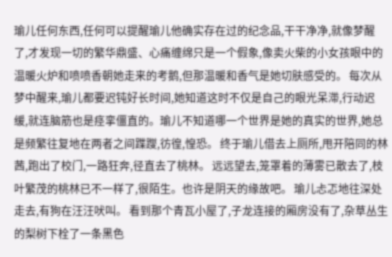瑜儿任何东西,任何可以提醒瑜儿他确实存在过的纪念品,干干净净,就像梦醒了,才发现一切的繁华鼎盛、心痛缠绵只是一个假象,像卖火柴的小女孩眼中的温暖火炉和喷喷香朝她走来的考鹅,但那温暖和香气是她切肤感受的。 每次从梦中醒来,瑜儿都要迟钝好长时间,她知道这时不仅是自己的眼光呆滞,行动迟缓,就连脑筋也是痉挛僵直的。瑜儿不知道哪一个世界是她的真实的世界,她总是频繁往复地在两者之间蹀躞,彷徨,惶恐。 终于瑜儿借去上厕所,甩开陪同的林茜,跑出了校门,一路狂奔,径直去了桃林。 远远望去,笼罩着的薄雾已散去了,枝叶繁茂的桃林已不一样了,很陌生。也许是阴天的缘故吧。 瑜儿忐忑地往深处走去,有狗在汪汪吠叫。 看到那个青瓦小屋了,子龙连接的厢房没有了,杂草丛生的梨树下栓了一条黑色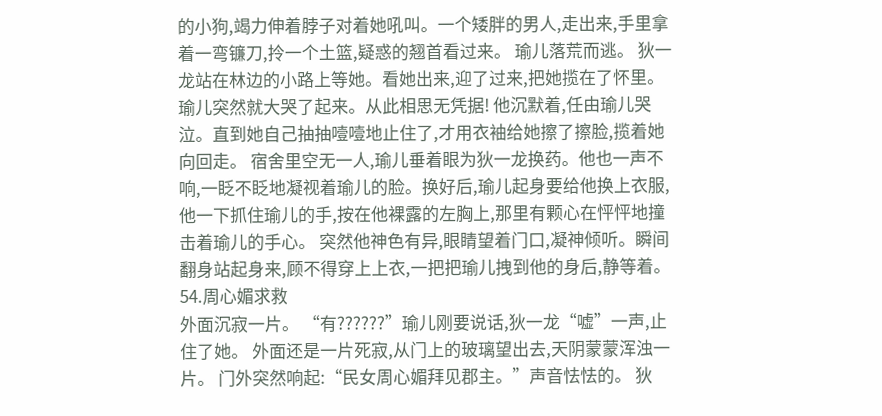的小狗,竭力伸着脖子对着她吼叫。一个矮胖的男人,走出来,手里拿着一弯镰刀,拎一个土篮,疑惑的翘首看过来。 瑜儿落荒而逃。 狄一龙站在林边的小路上等她。看她出来,迎了过来,把她揽在了怀里。瑜儿突然就大哭了起来。从此相思无凭据! 他沉默着,任由瑜儿哭泣。直到她自己抽抽噎噎地止住了,才用衣袖给她擦了擦脸,揽着她向回走。 宿舍里空无一人,瑜儿垂着眼为狄一龙换药。他也一声不响,一眨不眨地凝视着瑜儿的脸。换好后,瑜儿起身要给他换上衣服,他一下抓住瑜儿的手,按在他裸露的左胸上,那里有颗心在怦怦地撞击着瑜儿的手心。 突然他神色有异,眼睛望着门口,凝神倾听。瞬间翻身站起身来,顾不得穿上上衣,一把把瑜儿拽到他的身后,静等着。
54.周心媚求救
外面沉寂一片。 “有??????”瑜儿刚要说话,狄一龙“嘘”一声,止住了她。 外面还是一片死寂,从门上的玻璃望出去,天阴蒙蒙浑浊一片。 门外突然响起:“民女周心媚拜见郡主。”声音怯怯的。 狄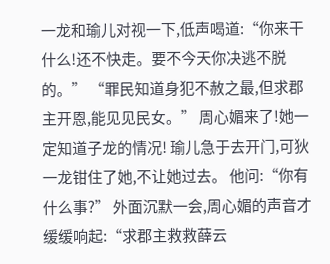一龙和瑜儿对视一下,低声喝道:“你来干什么!还不快走。要不今天你决逃不脱的。” “罪民知道身犯不赦之最,但求郡主开恩,能见见民女。” 周心媚来了!她一定知道子龙的情况! 瑜儿急于去开门,可狄一龙钳住了她,不让她过去。 他问:“你有什么事?” 外面沉默一会,周心媚的声音才缓缓响起:“求郡主救救薛云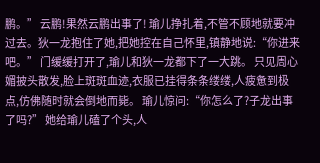鹏。” 云鹏!果然云鹏出事了! 瑜儿挣扎着,不管不顾地就要冲过去。狄一龙抱住了她,把她控在自己怀里,镇静地说:“你进来吧。” 门缓缓打开了,瑜儿和狄一龙都下了一大跳。 只见周心媚披头散发,脸上斑斑血迹,衣服已挂得条条缕缕,人疲惫到极点,仿佛随时就会倒地而毙。 瑜儿惊问:“你怎么了?子龙出事了吗?” 她给瑜儿磕了个头,人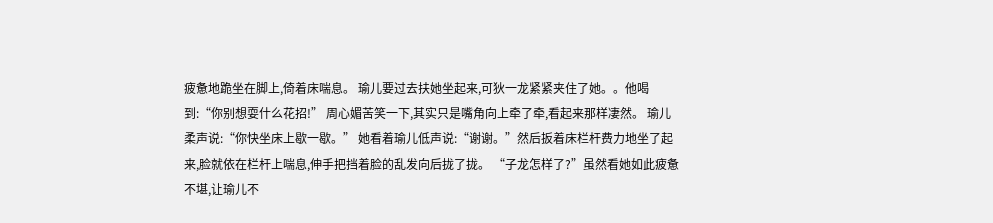疲惫地跪坐在脚上,倚着床喘息。 瑜儿要过去扶她坐起来,可狄一龙紧紧夹住了她。。他喝到:“你别想耍什么花招!” 周心媚苦笑一下,其实只是嘴角向上牵了牵,看起来那样凄然。 瑜儿柔声说:“你快坐床上歇一歇。” 她看着瑜儿低声说:“谢谢。”然后扳着床栏杆费力地坐了起来,脸就依在栏杆上喘息,伸手把挡着脸的乱发向后拢了拢。 “子龙怎样了?”虽然看她如此疲惫不堪,让瑜儿不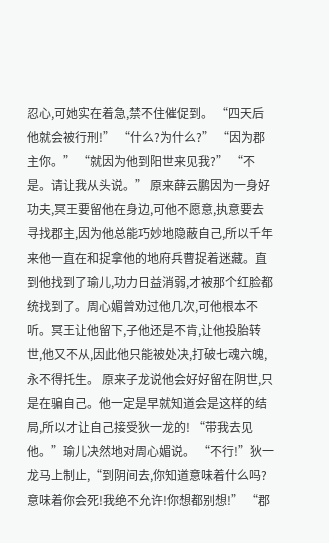忍心,可她实在着急,禁不住催促到。 “四天后他就会被行刑!” “什么?为什么?” “因为郡主你。” “就因为他到阳世来见我?” “不是。请让我从头说。” 原来薛云鹏因为一身好功夫,冥王要留他在身边,可他不愿意,执意要去寻找郡主,因为他总能巧妙地隐蔽自己,所以千年来他一直在和捉拿他的地府兵曹捉着迷藏。直到他找到了瑜儿,功力日益消弱,才被那个红脸都统找到了。周心媚曾劝过他几次,可他根本不听。冥王让他留下,子他还是不肯,让他投胎转世,他又不从,因此他只能被处决,打破七魂六魄,永不得托生。 原来子龙说他会好好留在阴世,只是在骗自己。他一定是早就知道会是这样的结局,所以才让自己接受狄一龙的! “带我去见他。”瑜儿决然地对周心媚说。 “不行!”狄一龙马上制止,“到阴间去,你知道意味着什么吗?意味着你会死!我绝不允许!你想都别想!” “郡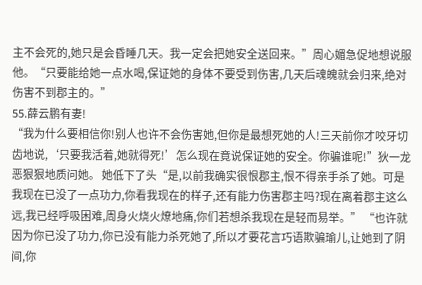主不会死的,她只是会昏睡几天。我一定会把她安全送回来。”周心媚急促地想说服他。“只要能给她一点水喝,保证她的身体不要受到伤害,几天后魂魄就会归来,绝对伤害不到郡主的。”
55.薛云鹏有妻!
“我为什么要相信你!别人也许不会伤害她,但你是最想死她的人!三天前你才咬牙切齿地说,‘只要我活着,她就得死!’怎么现在竟说保证她的安全。你骗谁呢!”狄一龙恶狠狠地质问她。 她低下了头“是,以前我确实很恨郡主,恨不得亲手杀了她。可是我现在已没了一点功力,你看我现在的样子,还有能力伤害郡主吗?现在离着郡主这么远,我已经呼吸困难,周身火烧火燎地痛,你们若想杀我现在是轻而易举。” “也许就因为你已没了功力,你已没有能力杀死她了,所以才要花言巧语欺骗瑜儿,让她到了阴间,你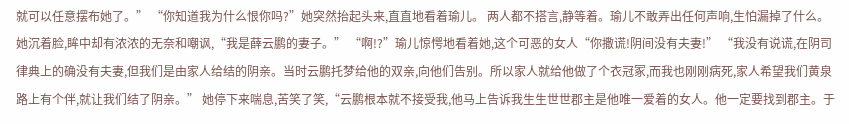就可以任意摆布她了。” “你知道我为什么恨你吗?”她突然抬起头来,直直地看着瑜儿。 两人都不搭言,静等着。瑜儿不敢弄出任何声响,生怕漏掉了什么。 她沉着脸,眸中却有浓浓的无奈和嘲讽,“我是薛云鹏的妻子。” “啊!?”瑜儿惊愕地看着她,这个可恶的女人“你撒谎!阴间没有夫妻!” “我没有说谎,在阴司律典上的确没有夫妻,但我们是由家人给结的阴亲。当时云鹏托梦给他的双亲,向他们告别。所以家人就给他做了个衣冠冢,而我也刚刚病死,家人希望我们黄泉路上有个伴,就让我们结了阴亲。” 她停下来喘息,苦笑了笑,“云鹏根本就不接受我,他马上告诉我生生世世郡主是他唯一爱着的女人。他一定要找到郡主。于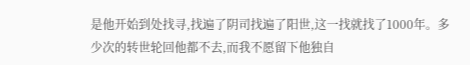是他开始到处找寻,找遍了阴司找遍了阳世,这一找就找了1000年。多少次的转世轮回他都不去,而我不愿留下他独自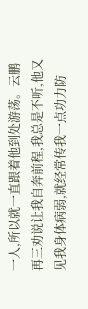一人,所以就一直跟着他到处游荡。云鹏再三劝说让我自奔前程,我总是不听,他又见我身体病弱,就经常传我一点功力防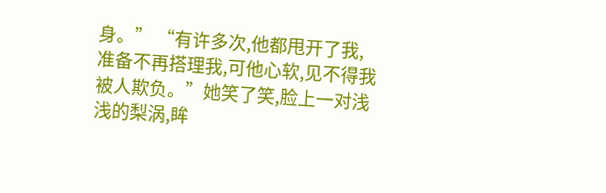身。” “有许多次,他都甩开了我,准备不再搭理我,可他心软,见不得我被人欺负。”她笑了笑,脸上一对浅浅的梨涡,眸